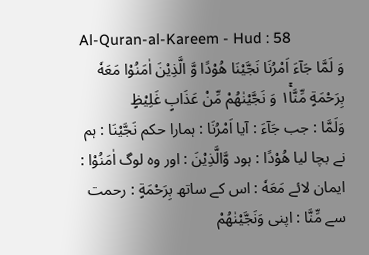Al-Quran-al-Kareem - Hud : 58
وَ لَمَّا جَآءَ اَمْرُنَا نَجَّیْنَا هُوْدًا وَّ الَّذِیْنَ اٰمَنُوْا مَعَهٗ بِرَحْمَةٍ مِّنَّا١ۚ وَ نَجَّیْنٰهُمْ مِّنْ عَذَابٍ غَلِیْظٍ
وَلَمَّا : جب جَآءَ : آیا اَمْرُنَا : ہمارا حکم نَجَّيْنَا : ہم نے بچا لیا هُوْدًا : ہود وَّالَّذِيْنَ : اور وہ لوگ اٰمَنُوْا : ایمان لائے مَعَهٗ : اس کے ساتھ بِرَحْمَةٍ : رحمت سے مِّنَّا : اپنی وَنَجَّيْنٰهُمْ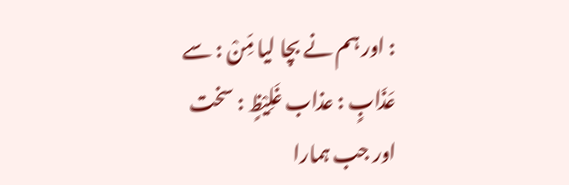: اور ہم نے بچا لیا مِّنْ : سے عَذَابٍ : عذاب غَلِيْظٍ : سخت
اور جب ہمارا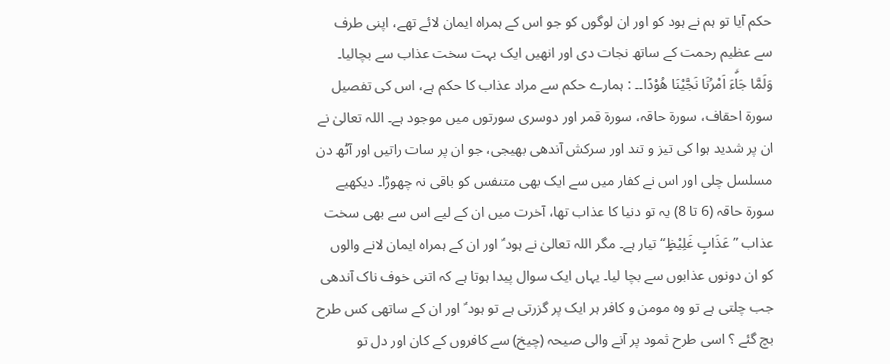حکم آیا تو ہم نے ہود کو اور ان لوگوں کو جو اس کے ہمراہ ایمان لائے تھے، اپنی طرف سے عظیم رحمت کے ساتھ نجات دی اور انھیں ایک بہت سخت عذاب سے بچالیا۔
وَلَمَّا جَاۗءَ اَمْرُنَا نَجَّيْنَا هُوْدًا۔۔ : ہمارے حکم سے مراد عذاب کا حکم ہے، اس کی تفصیل سورة احقاف، سورة حاقہ، سورة قمر اور دوسری سورتوں میں موجود ہے۔ اللہ تعالیٰ نے ان پر شدید ہوا کی تیز و تند اور سرکش آندھی بھیجی، جو ان پر سات راتیں اور آٹھ دن مسلسل چلی اور اس نے کفار میں سے ایک بھی متنفس کو باقی نہ چھوڑا۔ دیکھیے سورة حاقہ (6 تا 8) یہ تو دنیا کا عذاب تھا، آخرت میں ان کے لیے اس سے بھی سخت عذاب ”عَذَابٍ غَلِيْظٍ“ تیار ہے۔ مگر اللہ تعالیٰ نے ہود ؑ اور ان کے ہمراہ ایمان لانے والوں کو ان دونوں عذابوں سے بچا لیا۔ یہاں ایک سوال پیدا ہوتا ہے کہ اتنی خوف ناک آندھی جب چلتی ہے تو وہ مومن و کافر ہر ایک پر گزرتی ہے تو ہود ؑ اور ان کے ساتھی کس طرح بچ گئے ؟ اسی طرح ثمود پر آنے والی صیحہ (چیخ) سے کافروں کے کان اور دل تو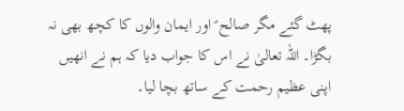پھٹ گئے مگر صالح ؑ اور ایمان والوں کا کچھ بھی نہ بگڑا۔ اللہ تعالیٰ نے اس کا جواب دیا کہ ہم نے انھیں اپنی عظیم رحمت کے ساتھ بچا لیا۔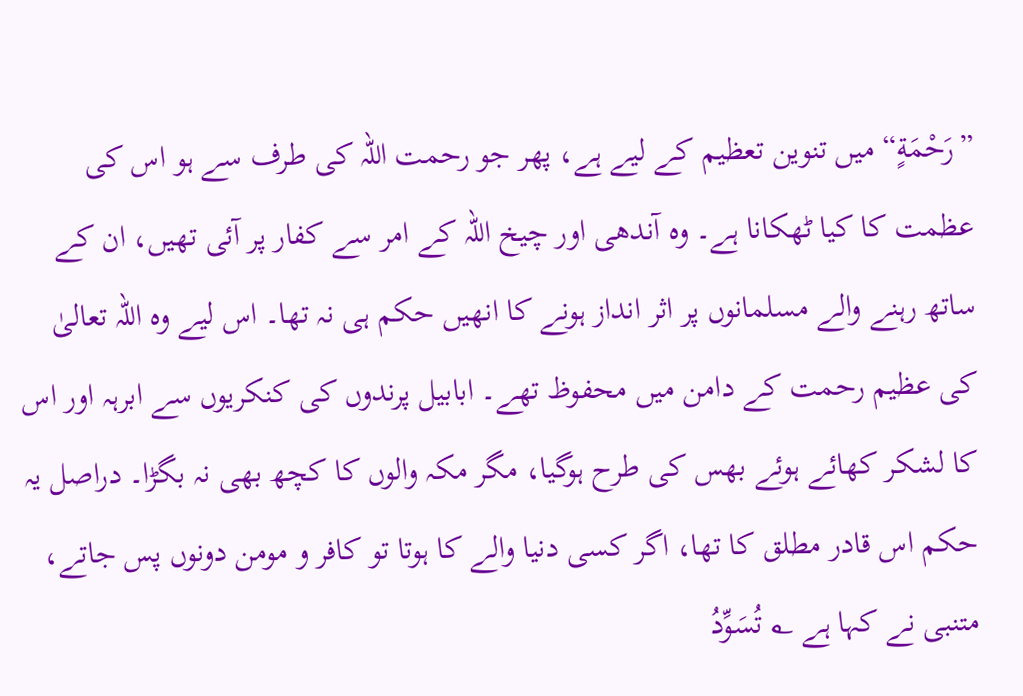”رَحْمَةٍ“ میں تنوین تعظیم کے لیے ہے، پھر جو رحمت اللہ کی طرف سے ہو اس کی عظمت کا کیا ٹھکانا ہے۔ وہ آندھی اور چیخ اللہ کے امر سے کفار پر آئی تھیں، ان کے ساتھ رہنے والے مسلمانوں پر اثر انداز ہونے کا انھیں حکم ہی نہ تھا۔ اس لیے وہ اللہ تعالیٰ کی عظیم رحمت کے دامن میں محفوظ تھے۔ ابابیل پرندوں کی کنکریوں سے ابرہہ اور اس کا لشکر کھائے ہوئے بھس کی طرح ہوگیا، مگر مکہ والوں کا کچھ بھی نہ بگڑا۔ دراصل یہ حکم اس قادر مطلق کا تھا، اگر کسی دنیا والے کا ہوتا تو کافر و مومن دونوں پس جاتے، متنبی نے کہا ہے ؂ تُسَوِّدُ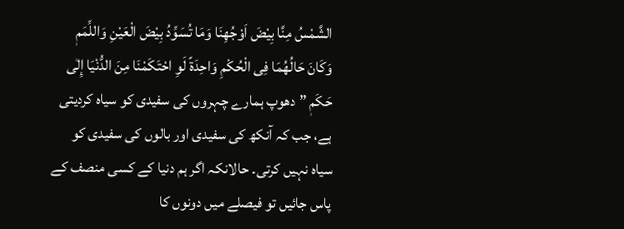الشَّمْسُ مِنَّا بِیْضَ اَوْجُھِنَا وَمَا تُسَوِّدُ بِیْضَ الْعَیْنِ وَاللِّمَمٖ وَکَانَ حَالُھُمَا فِی الْحُکْمِ وَاحِدَۃً لَوِ احْتَکَمْنَا مِنَ الدُّنْیَا إِلٰی حَکَمٖ ”دھوپ ہمارے چہروں کی سفیدی کو سیاہ کردیتی ہے، جب کہ آنکھ کی سفیدی اور بالوں کی سفیدی کو سیاہ نہیں کرتی۔ حالانکہ اگر ہم دنیا کے کسی منصف کے پاس جائیں تو فیصلے میں دونوں کا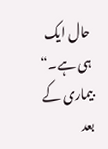حال ایک ہی ہے۔“ بیماری کے بعد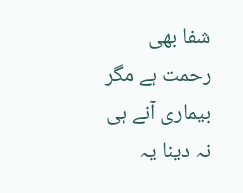شفا بھی رحمت ہے مگر بیماری آنے ہی نہ دینا یہ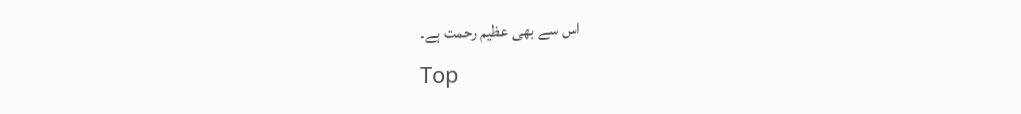اس سے بھی عظیم رحمت ہے۔
Top